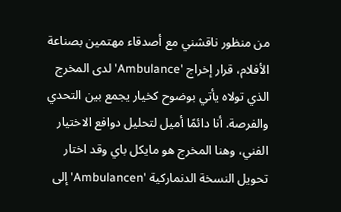من منظور ناقشني مع أصدقاء مهتمين بصناعة الأفلام، قرار إخراج 'Ambulance' لدى المخرج الذي تولاه يأتي بوضوح كخيار يجمع بين التحدي والفرصة. أنا دائمًا أميل لتحليل دوافع الاختيار الفني، وهنا المخرج هو مايكل باي وقد اختار تحويل النسخة الدنماركية 'Ambulancen' إلى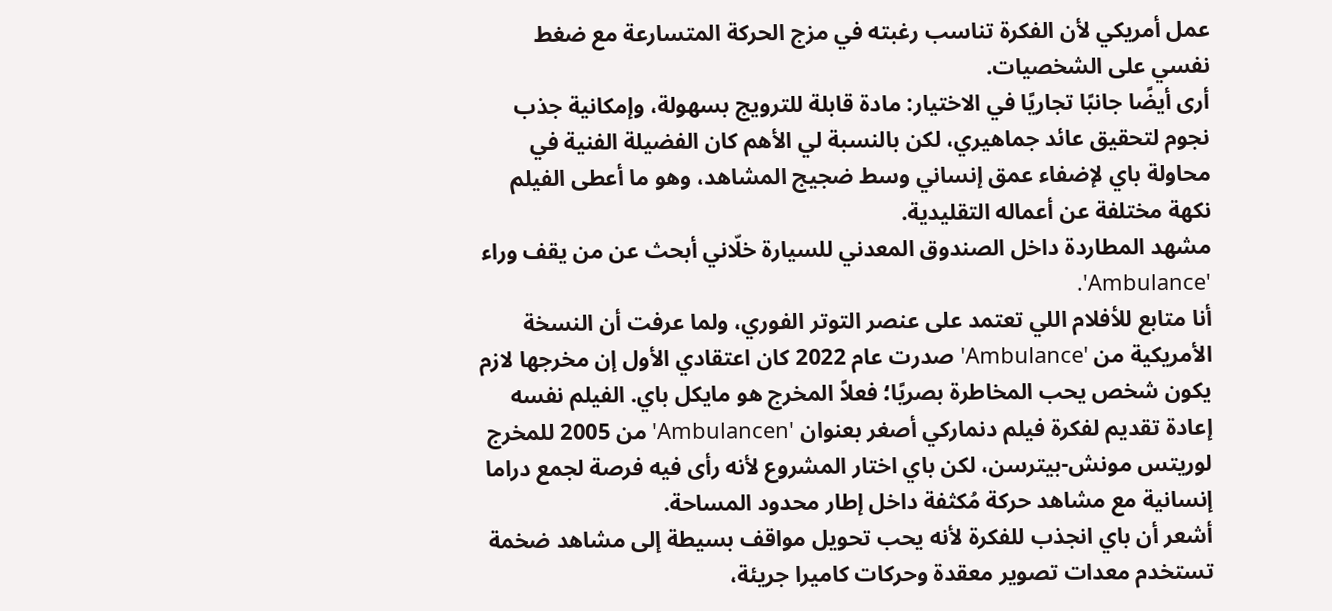عمل أمريكي لأن الفكرة تناسب رغبته في مزج الحركة المتسارعة مع ضغط نفسي على الشخصيات.
أرى أيضًا جانبًا تجاريًا في الاختيار: مادة قابلة للترويج بسهولة، وإمكانية جذب نجوم لتحقيق عائد جماهيري، لكن بالنسبة لي الأهم كان الفضيلة الفنية في محاولة باي لإضفاء عمق إنساني وسط ضجيج المشاهد، وهو ما أعطى الفيلم نكهة مختلفة عن أعماله التقليدية.
مشهد المطاردة داخل الصندوق المعدني للسيارة خلّاني أبحث عن من يقف وراء 'Ambulance'.
أنا متابع للأفلام اللي تعتمد على عنصر التوتر الفوري، ولما عرفت أن النسخة الأمريكية من 'Ambulance' صدرت عام 2022 كان اعتقادي الأول إن مخرجها لازم يكون شخص يحب المخاطرة بصريًا؛ فعلاً المخرج هو مايكل باي. الفيلم نفسه إعادة تقديم لفكرة فيلم دنماركي أصغر بعنوان 'Ambulancen' من 2005 للمخرج لوريتس مونش-بيترسن، لكن باي اختار المشروع لأنه رأى فيه فرصة لجمع دراما إنسانية مع مشاهد حركة مُكثفة داخل إطار محدود المساحة.
أشعر أن باي انجذب للفكرة لأنه يحب تحويل مواقف بسيطة إلى مشاهد ضخمة تستخدم معدات تصوير معقدة وحركات كاميرا جريئة،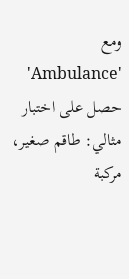ومع 'Ambulance' حصل على اختبار مثالي: طاقم صغير، مركبة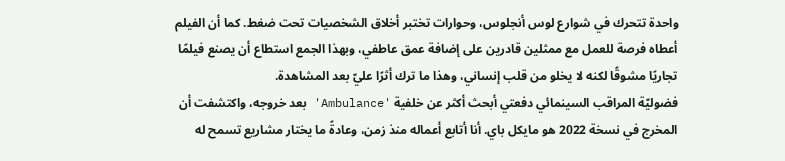واحدة تتحرك في شوارع لوس أنجلوس، وحوارات تختبر أخلاق الشخصيات تحت ضغط. كما أن الفيلم أعطاه فرصة للعمل مع ممثلين قادرين على إضافة عمق عاطفي، وبهذا الجمع استطاع أن يصنع فيلمًا تجاريًا مشوقًا لكنه لا يخلو من قلب إنساني، وهذا ما ترك أثرًا عليّ بعد المشاهدة.
فضوليّة المراقب السينمائي دفعتي أبحث أكثر عن خلفية 'Ambulance' بعد خروجه، واكتشفت أن المخرج في نسخة 2022 هو مايكل باي. أنا أتابع أعماله منذ زمن، وعادةً ما يختار مشاريع تسمح له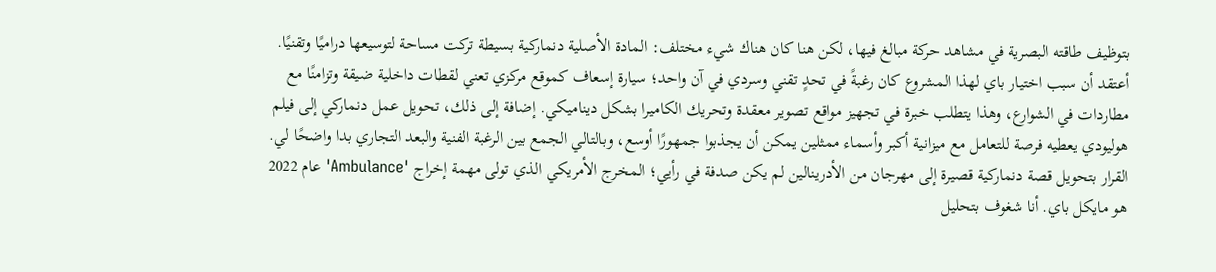بتوظيف طاقته البصرية في مشاهد حركة مبالغ فيها، لكن هنا كان هناك شيء مختلف: المادة الأصلية دنماركية بسيطة تركت مساحة لتوسيعها دراميًا وتقنيًا.
أعتقد أن سبب اختيار باي لهذا المشروع كان رغبةً في تحدٍ تقني وسردي في آن واحد؛ سيارة إسعاف كموقع مركزي تعني لقطات داخلية ضيقة وتزامنًا مع مطاردات في الشوارع، وهذا يتطلب خبرة في تجهيز مواقع تصوير معقدة وتحريك الكاميرا بشكل ديناميكي. إضافة إلى ذلك، تحويل عمل دنماركي إلى فيلم هوليودي يعطيه فرصة للتعامل مع ميزانية أكبر وأسماء ممثلين يمكن أن يجذبوا جمهورًا أوسع، وبالتالي الجمع بين الرغبة الفنية والبعد التجاري بدا واضحًا لي.
القرار بتحويل قصة دنماركية قصيرة إلى مهرجان من الأدرينالين لم يكن صدفة في رأيي؛ المخرج الأمريكي الذي تولى مهمة إخراج 'Ambulance' عام 2022 هو مايكل باي. أنا شغوف بتحليل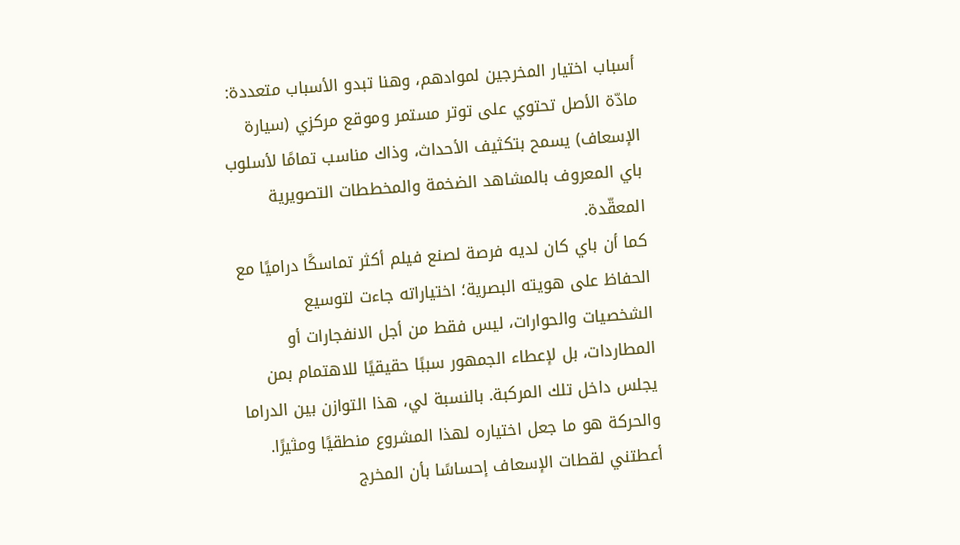أسباب اختيار المخرجين لموادهم، وهنا تبدو الأسباب متعددة: مادّة الأصل تحتوي على توتر مستمر وموقع مركزي (سيارة الإسعاف) يسمح بتكثيف الأحداث، وذاك مناسب تمامًا لأسلوب باي المعروف بالمشاهد الضخمة والمخططات التصويرية المعقّدة.
كما أن باي كان لديه فرصة لصنع فيلم أكثر تماسكًا دراميًا مع الحفاظ على هويته البصرية؛ اختياراته جاءت لتوسيع الشخصيات والحوارات، ليس فقط من أجل الانفجارات أو المطاردات، بل لإعطاء الجمهور سببًا حقيقيًا للاهتمام بمن يجلس داخل تلك المركبة. بالنسبة لي، هذا التوازن بين الدراما والحركة هو ما جعل اختياره لهذا المشروع منطقيًا ومثيرًا.
أعطتني لقطات الإسعاف إحساسًا بأن المخرج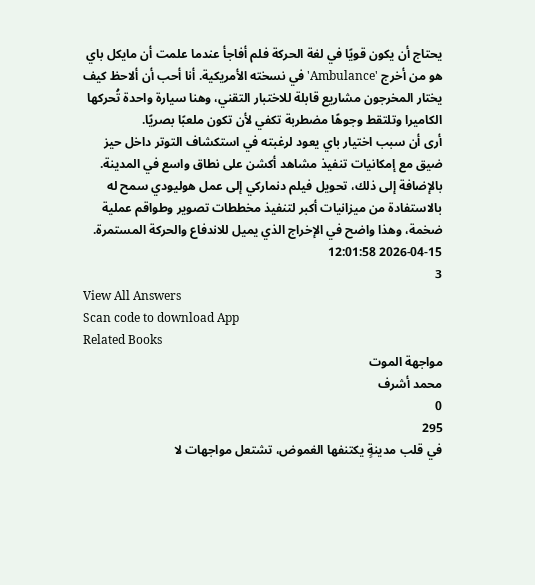يحتاج أن يكون قويًا في لغة الحركة فلم أفاجأ عندما علمت أن مايكل باي هو من أخرج 'Ambulance' في نسخته الأمريكية. أنا أحب أن ألاحظ كيف يختار المخرجون مشاريع قابلة للاختبار التقني، وهنا سيارة واحدة تُحركها الكاميرا وتلتقط وجوهًا مضطربة تكفي لأن تكون ملعبًا بصريًا.
أرى أن سبب اختيار باي يعود لرغبته في استكشاف التوتر داخل حيز ضيق مع إمكانيات تنفيذ مشاهد أكشن على نطاق واسع في المدينة. بالإضافة إلى ذلك، تحويل فيلم دنماركي إلى عمل هوليودي سمح له بالاستفادة من ميزانيات أكبر لتنفيذ مخططات تصوير وطواقم عملية ضخمة، وهذا واضح في الإخراج الذي يميل للاندفاع والحركة المستمرة.
2026-04-15 12:01:58
3
View All Answers
Scan code to download App
Related Books
مواجهة الموت
محمد أشرف
0
295
في قلب مدينةٍ يكتنفها الغموض، تشتعل مواجهات لا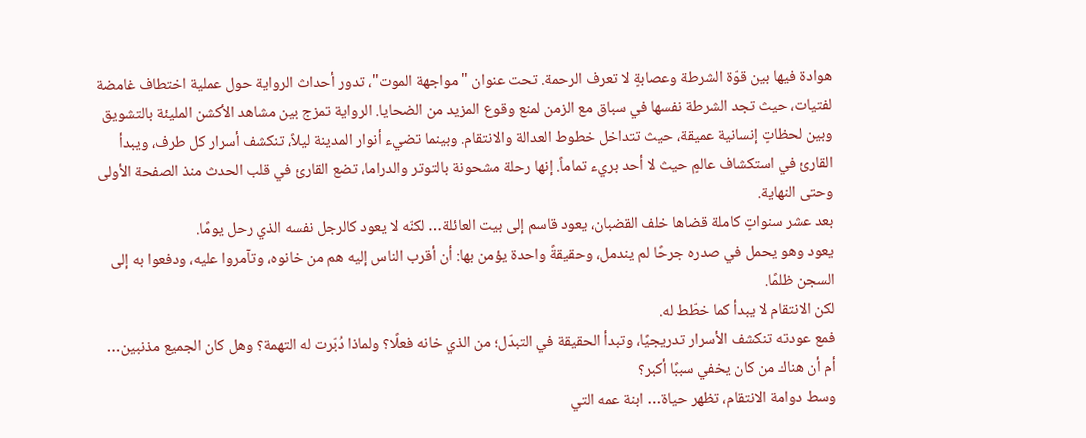هوادة فيها بين قوّة الشرطة وعصابةٍ لا تعرف الرحمة. تحت عنوان "مواجهة الموت"، تدور أحداث الرواية حول عملية اختطاف غامضة لفتيات، حيث تجد الشرطة نفسها في سباق مع الزمن لمنع وقوع المزيد من الضحايا. الرواية تمزج بين مشاهد الأكشن المليئة بالتشويق وبين لحظاتٍ إنسانية عميقة، حيث تتداخل خطوط العدالة والانتقام. وبينما تضيء أنوار المدينة ليلاً، تنكشف أسرار كل طرف، ويبدأ القارئ في استكشاف عالمٍ حيث لا أحد بريء تماماً. إنها رحلة مشحونة بالتوتر والدراما، تضع القارئ في قلب الحدث منذ الصفحة الأولى وحتى النهاية.
بعد عشر سنواتٍ كاملة قضاها خلف القضبان، يعود قاسم إلى بيت العائلة… لكنّه لا يعود كالرجل نفسه الذي رحل يومًا.
يعود وهو يحمل في صدره جرحًا لم يندمل، وحقيقةً واحدة يؤمن بها: أن أقرب الناس إليه هم من خانوه، وتآمروا عليه، ودفعوا به إلى السجن ظلمًا.
لكن الانتقام لا يبدأ كما خطّط له.
فمع عودته تنكشف الأسرار تدريجيًا، وتبدأ الحقيقة في التبدّل؛ من الذي خانه فعلًا؟ ولماذا دُبّرت له التهمة؟ وهل كان الجميع مذنبين… أم أن هناك من كان يخفي سببًا أكبر؟
وسط دوامة الانتقام، تظهر حياة… ابنة عمه التي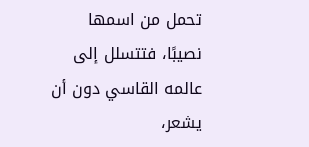تحمل من اسمها نصيبًا، فتتسلل إلى عالمه القاسي دون أن يشعر،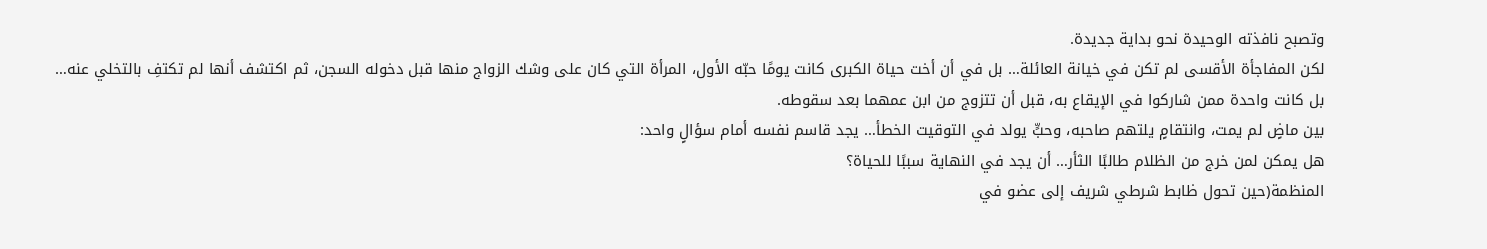وتصبح نافذته الوحيدة نحو بداية جديدة.
لكن المفاجأة الأقسى لم تكن في خيانة العائلة… بل في أن أخت حياة الكبرى كانت يومًا حبّه الأول، المرأة التي كان على وشك الزواج منها قبل دخوله السجن، ثم اكتشف أنها لم تكتفِ بالتخلي عنه… بل كانت واحدة ممن شاركوا في الإيقاع به، قبل أن تتزوج من ابن عمهما بعد سقوطه.
بين ماضٍ لم يمت، وانتقامٍ يلتهم صاحبه، وحبٍّ يولد في التوقيت الخطأ… يجد قاسم نفسه أمام سؤالٍ واحد:
هل يمكن لمن خرج من الظلام طالبًا الثأر… أن يجد في النهاية سببًا للحياة؟
المنظمة(حين تحول ظابط شرطي شريف إلى عضو في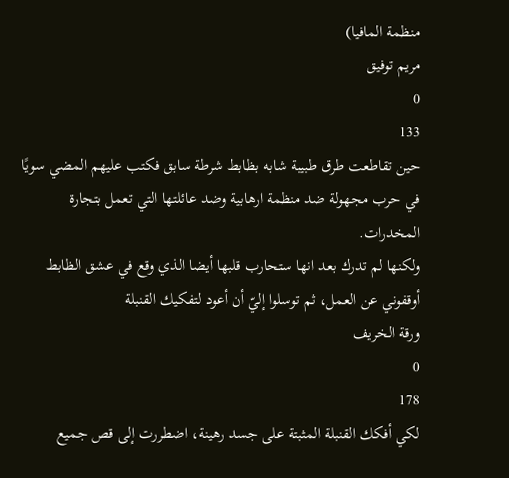منظمة المافيا)
مريم توفيق
0
133
حين تقاطعت طرق طبيبة شابه بظابط شرطة سابق فكتب عليهم المضي سويًا في حرب مجهولة ضد منظمة ارهابية وضد عائلتها التي تعمل بتجارة المخدرات.
ولكنها لم تدرك بعد انها ستحارب قلبها أيضا الذي وقع في عشق الظابط
أوقفوني عن العمل، ثم توسلوا إليّ أن أعود لتفكيك القنبلة
ورقة الخريف
0
178
لكي أفكك القنبلة المثبتة على جسد رهينة، اضطررت إلى قص جميع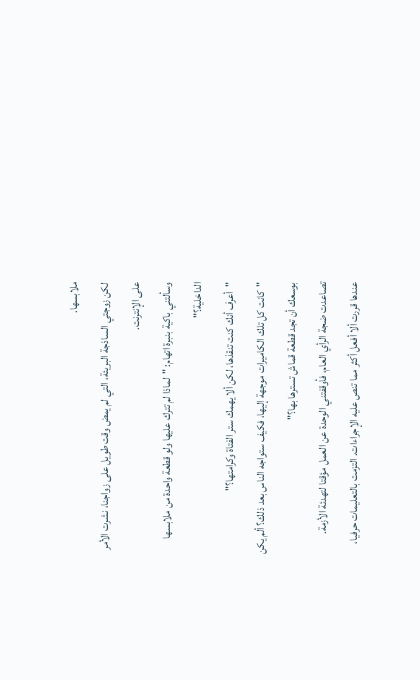ملابسها.
لكن زوجتي الساذجة البريئة، التي لم يمض وقت طويل على زواجنا، نشرت الأمر على الإنترنت.
وسألتني باكية بنبرة اتهام: "لماذا لم تترك عليها ولو قطعة واحدة من ملابسها الداخلية؟"
"أعرف أنك كنت تنقذها، لكن ألا يهمك ستر الفتاة وكرامتها؟"
"كانت كل تلك الكاميرات موجهة إليها، فكيف ستواجه الناس بعد ذلك؟ ألم يكن بوسعك أن تجد قطعة قماش تسترها بها؟"
تصاعدت ضجة الرأي العام، فأوقفتني الوحدة عن العمل مؤقتا لتهدئة الأزمة.
عندها قررت ألا أفعل أكثر مما تنص عليه الإجراءات. التزمت بالتعليمات حرفيا،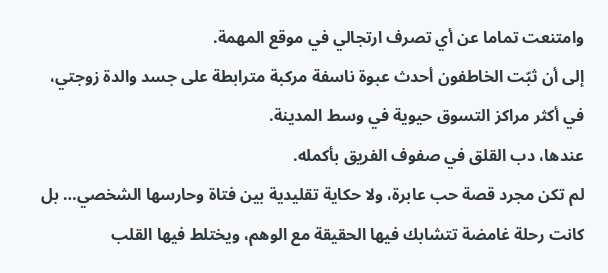وامتنعت تماما عن أي تصرف ارتجالي في موقع المهمة.
إلى أن ثبّت الخاطفون أحدث عبوة ناسفة مركبة مترابطة على جسد والدة زوجتي، في أكثر مراكز التسوق حيوية في وسط المدينة.
عندها، دب القلق في صفوف الفريق بأكمله.
لم تكن مجرد قصة حب عابرة، ولا حكاية تقليدية بين فتاة وحارسها الشخصي… بل كانت رحلة غامضة تتشابك فيها الحقيقة مع الوهم، ويختلط فيها القلب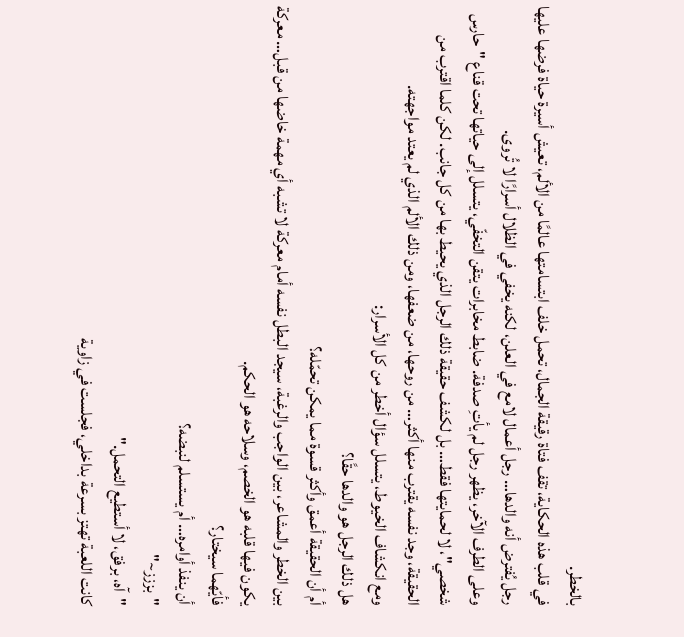بالخطر.
في قلب هذه الحكاية، تقف فتاة رقيقة الجمال، تحمل خلف ابتسامتها عالمًا من الألم، تعيش أسيرة حياة فرضها عليها رجل يُفترض أنه والدها… رجل أعمال لامع في العلن، لكنه يخفي في الظلال أسرارًا لا تُروى.
وعلى الطرف الآخر، يظهر رجل لم يأتِ صدفة. ضابط مخابرات يتقن التخفّي، يتسلل إلى حياتها تحت قناع "حارس شخصي"، لا لحمايتها فقط… بل لكشف حقيقة ذلك الرجل الذي يحيط بها من كل جانب. لكن كلما اقترب من الحقيقة، وجد نفسه يقترب منها أكثر… من روحها، من ضعفها، ومن ذلك الألم الذي لم يعتد مواجهته.
ومع انكشاف الخيوط، يتسلل سؤال أخطر من كل الأسرار:
هل ذلك الرجل هو والدها حقًا؟
أم أن الحقيقة أعمق وأكثر قسوة مما يمكن تحمّله؟
بين الخطر والمشاعر، بين الواجب والرغبة، سيجد البطل نفسه أمام معركة لا تشبه أي مهمة خاضها من قبل… معركة يكون فيها قلبه هو الخصم، وسلاحه هو الحكم.
فأيّهما سيختار؟
أن ينفذ أوامره… أم يستسلم لنبضه؟
"بززز~"
"آه، برفق، لا أستطيع التحمل."
كانت اللعبة تهتز بسرعة بداخلي، فجلست في زاوية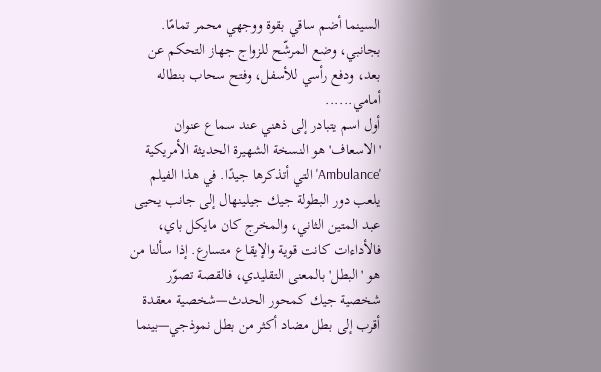السينما أضم ساقي بقوة ووجهي محمر تمامًا.
بجانبي، وضع المرشّح للزواج جهاز التحكم عن بعد، ودفع رأسي للأسفل، وفتح سحاب بنطاله أمامي......
أول اسم يتبادر إلى ذهني عند سماع عنوان 'الاسعاف' هو النسخة الشهيرة الحديثة الأمريكية 'Ambulance' التي أتذكرها جيدًا. في هذا الفيلم يلعب دور البطولة جيك جيلينهال إلى جانب يحيى عبد المتين الثاني، والمخرج كان مايكل باي، فالأداءات كانت قوية والإيقاع متسارع. إذا سألنا من هو 'البطل' بالمعنى التقليدي، فالقصة تصوّر شخصية جيك كمحور الحدث—شخصية معقدة أقرب إلى بطل مضاد أكثر من بطل نموذجي—بينما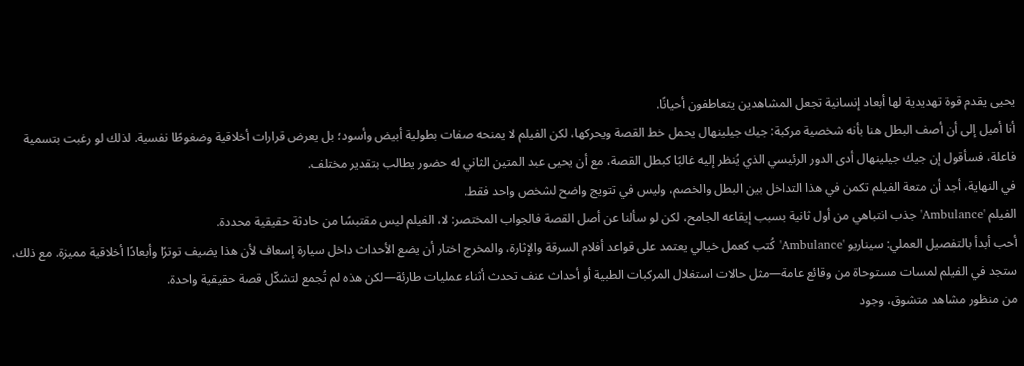يحيى يقدم قوة تهديدية لها أبعاد إنسانية تجعل المشاهدين يتعاطفون أحيانًا.
أنا أميل إلى أن أصف البطل هنا بأنه شخصية مركبة: جيك جيلينهال يحمل خط القصة ويحركها، لكن الفيلم لا يمنحه صفات بطولية أبيض وأسود؛ بل يعرض قرارات أخلاقية وضغوطًا نفسية. لذلك لو رغبت بتسمية فاعلة، فسأقول إن جيك جيلينهال أدى الدور الرئيسي الذي يُنظر إليه غالبًا كبطل القصة، مع أن يحيى عبد المتين الثاني له حضور يطالب بتقدير مختلف.
في النهاية، أجد أن متعة الفيلم تكمن في هذا التداخل بين البطل والخصم، وليس في تتويج واضح لشخص واحد فقط.
الفيلم 'Ambulance' جذب انتباهي من أول ثانية بسبب إيقاعه الجامح، لكن لو سألنا عن أصل القصة فالجواب المختصر: لا، الفيلم ليس مقتبسًا من حادثة حقيقية محددة.
أحب أبدأ بالتفصيل العملي: سيناريو 'Ambulance' كُتب كعمل خيالي يعتمد على قواعد أفلام السرقة والإثارة، والمخرج اختار أن يضع الأحداث داخل سيارة إسعاف لأن هذا يضيف توترًا وأبعادًا أخلاقية مميزة. مع ذلك، ستجد في الفيلم لمسات مستوحاة من وقائع عامة—مثل حالات استغلال المركبات الطبية أو أحداث عنف تحدث أثناء عمليات طارئة—لكن هذه لم تُجمع لتشكّل قصة حقيقية واحدة.
من منظور مشاهد متشوق، وجود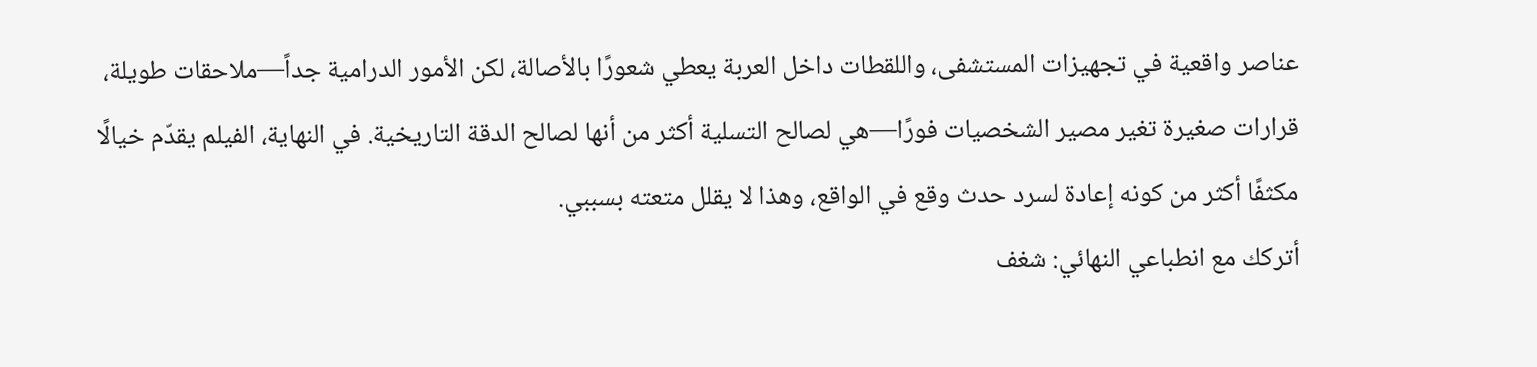عناصر واقعية في تجهيزات المستشفى، واللقطات داخل العربة يعطي شعورًا بالأصالة، لكن الأمور الدرامية جداً—ملاحقات طويلة، قرارات صغيرة تغير مصير الشخصيات فورًا—هي لصالح التسلية أكثر من أنها لصالح الدقة التاريخية. في النهاية، الفيلم يقدّم خيالًا مكثفًا أكثر من كونه إعادة لسرد حدث وقع في الواقع، وهذا لا يقلل متعته بسببي.
أتركك مع انطباعي النهائي: شغف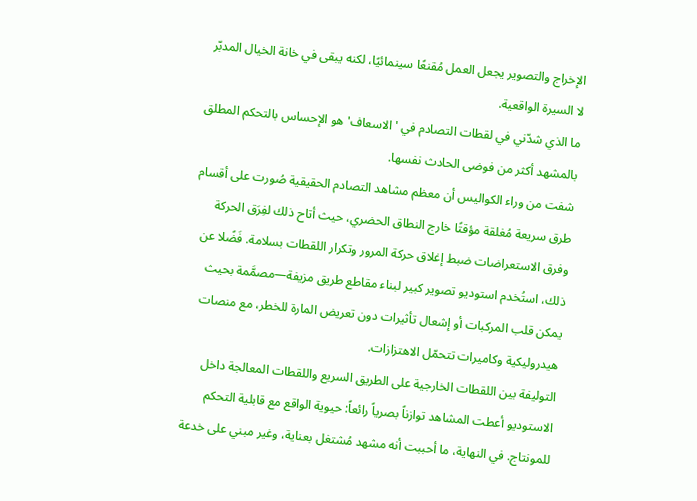الإخراج والتصوير يجعل العمل مُقنعًا سينمائيًا، لكنه يبقى في خانة الخيال المدبّر لا السيرة الواقعية.
ما الذي شدّني في لقطات التصادم في 'الاسعاف' هو الإحساس بالتحكم المطلق بالمشهد أكثر من فوضى الحادث نفسها.
شفت من وراء الكواليس أن معظم مشاهد التصادم الحقيقية صُورت على أقسام طرق سريعة مُغلقة مؤقتًا خارج النطاق الحضري، حيث أتاح ذلك لفِرَق الحركة وفرق الاستعراضات ضبط إغلاق حركة المرور وتكرار اللقطات بسلامة. فَضًلا عن ذلك، استُخدم استوديو تصوير كبير لبناء مقاطع طريق مزيفة—مصمَّمة بحيث يمكن قلب المركبات أو إشعال تأثيرات دون تعريض المارة للخطر، مع منصات هيدروليكية وكاميرات تتحمّل الاهتزازات.
التوليفة بين اللقطات الخارجية على الطريق السريع واللقطات المعالجة داخل الاستوديو أعطت المشاهد توازناً بصرياً رائعاً: حيوية الواقع مع قابلية التحكم للمونتاج. في النهاية، ما أحببت أنه مشهد مُشتغل بعناية، وغير مبني على خدعة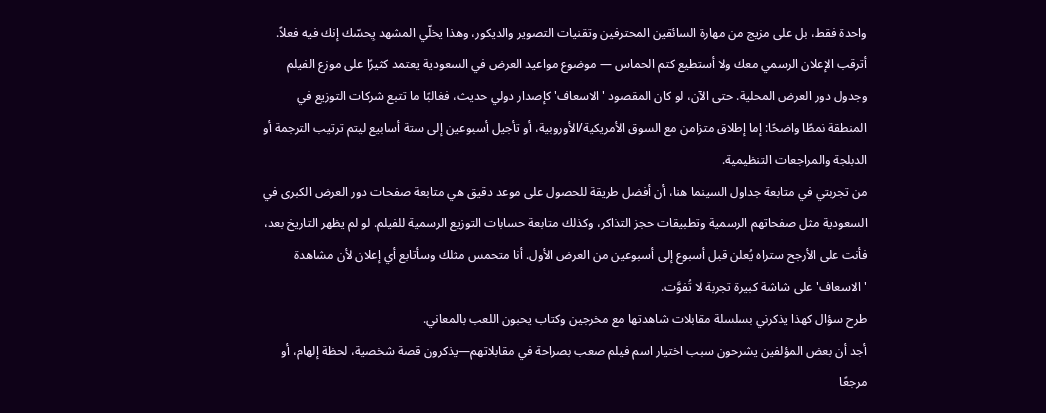واحدة فقط، بل على مزيج من مهارة السائقين المحترفين وتقنيات التصوير والديكور، وهذا يخلّي المشهد يِحسّك إنك فيه فعلاً.
أترقب الإعلان الرسمي معك ولا أستطيع كتم الحماس — موضوع مواعيد العرض في السعودية يعتمد كثيرًا على موزع الفيلم وجدول دور العرض المحلية. حتى الآن، لو كان المقصود 'الاسعاف' كإصدار دولي حديث، فغالبًا ما تتبع شركات التوزيع في المنطقة نمطًا واضحًا: إما إطلاق متزامن مع السوق الأمريكية/الأوروبية، أو تأجيل أسبوعين إلى ستة أسابيع ليتم ترتيب الترجمة أو الدبلجة والمراجعات التنظيمية.
من تجربتي في متابعة جداول السينما هنا، أن أفضل طريقة للحصول على موعد دقيق هي متابعة صفحات دور العرض الكبرى في السعودية مثل صفحاتهم الرسمية وتطبيقات حجز التذاكر، وكذلك متابعة حسابات التوزيع الرسمية للفيلم. لو لم يظهر التاريخ بعد، فأنت على الأرجح ستراه يُعلن قبل أسبوع إلى أسبوعين من العرض الأول. أنا متحمس مثلك وسأتابع أي إعلان لأن مشاهدة 'الاسعاف' على شاشة كبيرة تجربة لا تُفوَّت.
طرح سؤال كهذا يذكرني بسلسلة مقابلات شاهدتها مع مخرجين وكتاب يحبون اللعب بالمعاني.
أجد أن بعض المؤلفين يشرحون سبب اختيار اسم فيلم صعب بصراحة في مقابلاتهم—يذكرون قصة شخصية، لحظة إلهام، أو مرجعًا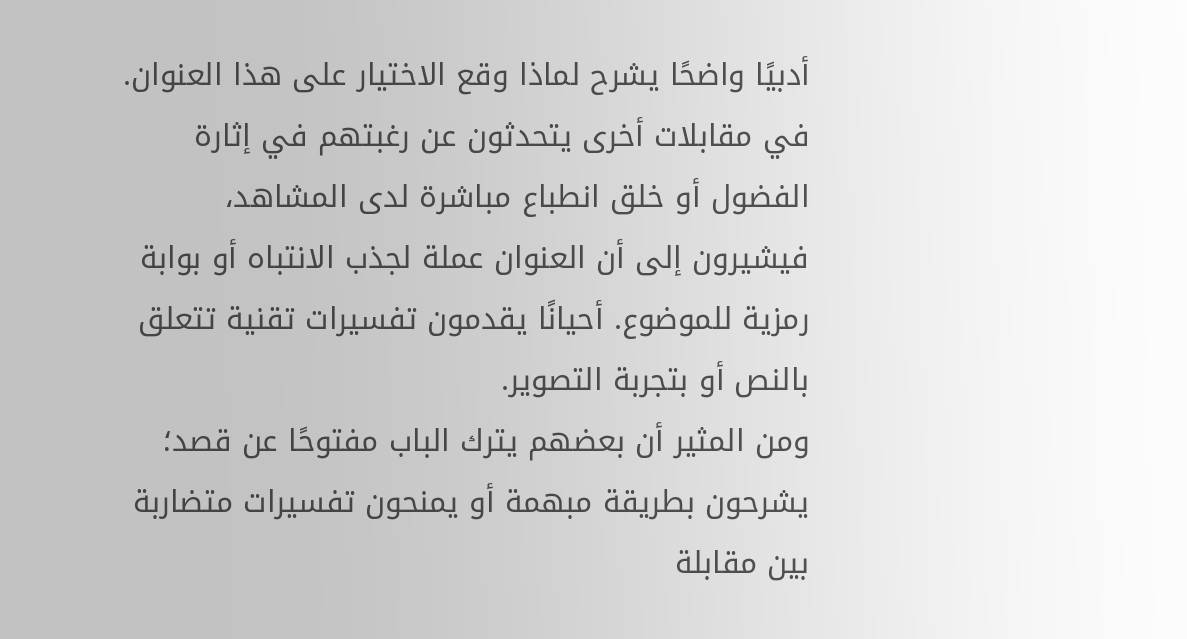أدبيًا واضحًا يشرح لماذا وقع الاختيار على هذا العنوان. في مقابلات أخرى يتحدثون عن رغبتهم في إثارة الفضول أو خلق انطباع مباشرة لدى المشاهد، فيشيرون إلى أن العنوان عملة لجذب الانتباه أو بوابة رمزية للموضوع. أحيانًا يقدمون تفسيرات تقنية تتعلق بالنص أو بتجربة التصوير.
ومن المثير أن بعضهم يترك الباب مفتوحًا عن قصد؛ يشرحون بطريقة مبهمة أو يمنحون تفسيرات متضاربة بين مقابلة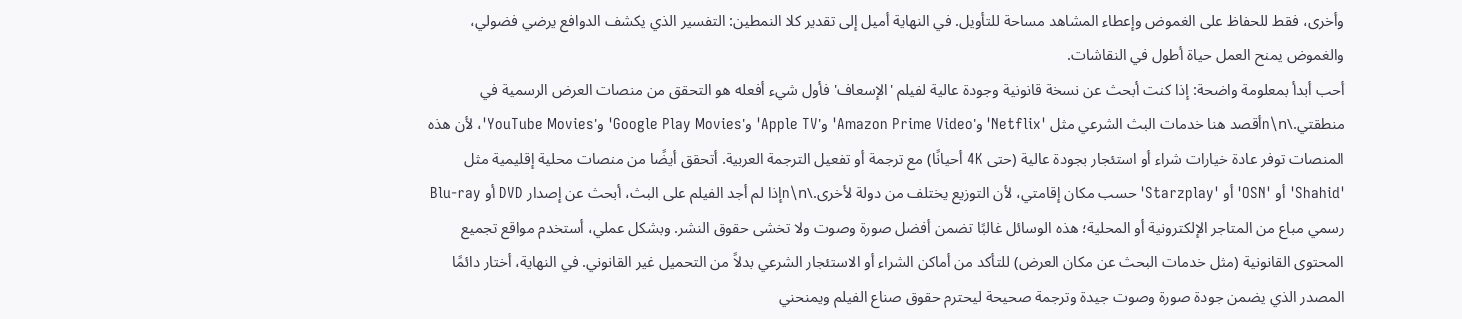وأخرى، فقط للحفاظ على الغموض وإعطاء المشاهد مساحة للتأويل. في النهاية أميل إلى تقدير كلا النمطين: التفسير الذي يكشف الدوافع يرضي فضولي، والغموض يمنح العمل حياة أطول في النقاشات.
أحب أبدأ بمعلومة واضحة: إذا كنت أبحث عن نسخة قانونية وجودة عالية لفيلم 'الإسعاف' فأول شيء أفعله هو التحقق من منصات العرض الرسمية في منطقتي.\n\nأقصد هنا خدمات البث الشرعي مثل 'Netflix' و'Amazon Prime Video' و'Apple TV' و'Google Play Movies' و'YouTube Movies'، لأن هذه المنصات توفر عادة خيارات شراء أو استئجار بجودة عالية (حتى 4K أحيانًا) مع ترجمة أو تفعيل الترجمة العربية. أتحقق أيضًا من منصات محلية إقليمية مثل 'Shahid' أو 'OSN' أو 'Starzplay' حسب مكان إقامتي، لأن التوزيع يختلف من دولة لأخرى.\n\nإذا لم أجد الفيلم على البث، أبحث عن إصدار DVD أو Blu-ray رسمي مباع من المتاجر الإلكترونية أو المحلية؛ هذه الوسائل غالبًا تضمن أفضل صورة وصوت ولا تخشى حقوق النشر. وبشكل عملي، أستخدم مواقع تجميع المحتوى القانونية (مثل خدمات البحث عن مكان العرض) للتأكد من أماكن الشراء أو الاستئجار الشرعي بدلاً من التحميل غير القانوني. في النهاية، أختار دائمًا المصدر الذي يضمن جودة صورة وصوت جيدة وترجمة صحيحة ليحترم حقوق صناع الفيلم ويمنحني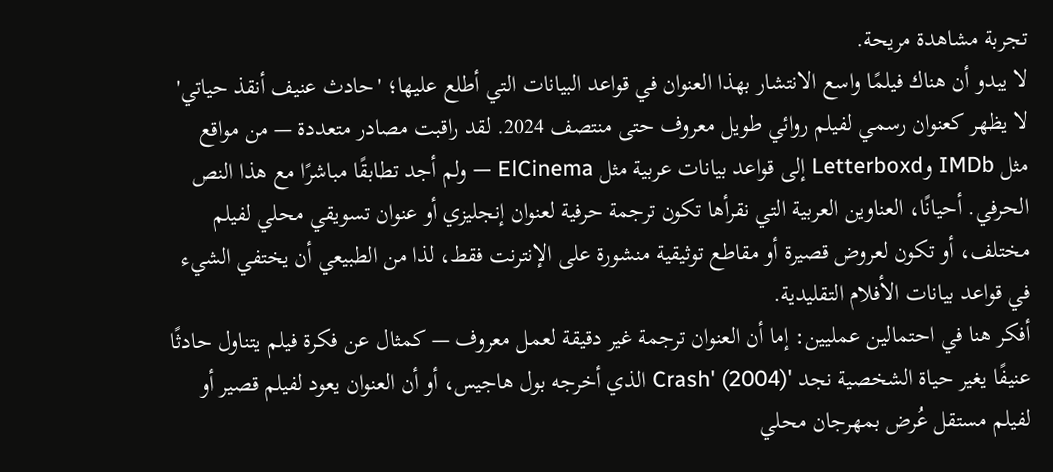تجربة مشاهدة مريحة.
لا يبدو أن هناك فيلمًا واسع الانتشار بهذا العنوان في قواعد البيانات التي أطلع عليها؛ 'حادث عنيف أنقذ حياتي' لا يظهر كعنوان رسمي لفيلم روائي طويل معروف حتى منتصف 2024. لقد راقبت مصادر متعددة — من مواقع مثل IMDb وLetterboxd إلى قواعد بيانات عربية مثل ElCinema — ولم أجد تطابقًا مباشرًا مع هذا النص الحرفي. أحيانًا، العناوين العربية التي نقرأها تكون ترجمة حرفية لعنوان إنجليزي أو عنوان تسويقي محلي لفيلم مختلف، أو تكون لعروض قصيرة أو مقاطع توثيقية منشورة على الإنترنت فقط، لذا من الطبيعي أن يختفي الشيء في قواعد بيانات الأفلام التقليدية.
أفكر هنا في احتمالين عمليين: إما أن العنوان ترجمة غير دقيقة لعمل معروف — كمثال عن فكرة فيلم يتناول حادثًا عنيفًا يغير حياة الشخصية نجد 'Crash' (2004) الذي أخرجه بول هاجيس، أو أن العنوان يعود لفيلم قصير أو لفيلم مستقل عُرض بمهرجان محلي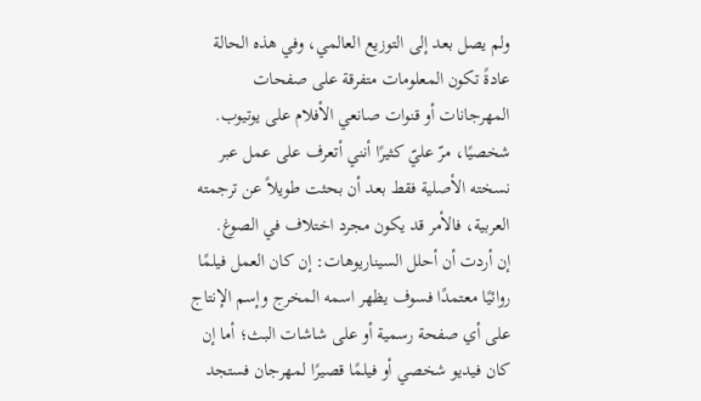ولم يصل بعد إلى التوزيع العالمي، وفي هذه الحالة عادةً تكون المعلومات متفرقة على صفحات المهرجانات أو قنوات صانعي الأفلام على يوتيوب. شخصيًا، مرّ عليّ كثيرًا أنني أتعرف على عمل عبر نسخته الأصلية فقط بعد أن بحثت طويلاً عن ترجمته العربية، فالأمر قد يكون مجرد اختلاف في الصوغ.
إن أردت أن أحلل السيناريوهات: إن كان العمل فيلمًا روائيًا معتمدًا فسوف يظهر اسمه المخرج وإسم الإنتاج على أي صفحة رسمية أو على شاشات البث؛ أما إن كان فيديو شخصي أو فيلمًا قصيرًا لمهرجان فستجد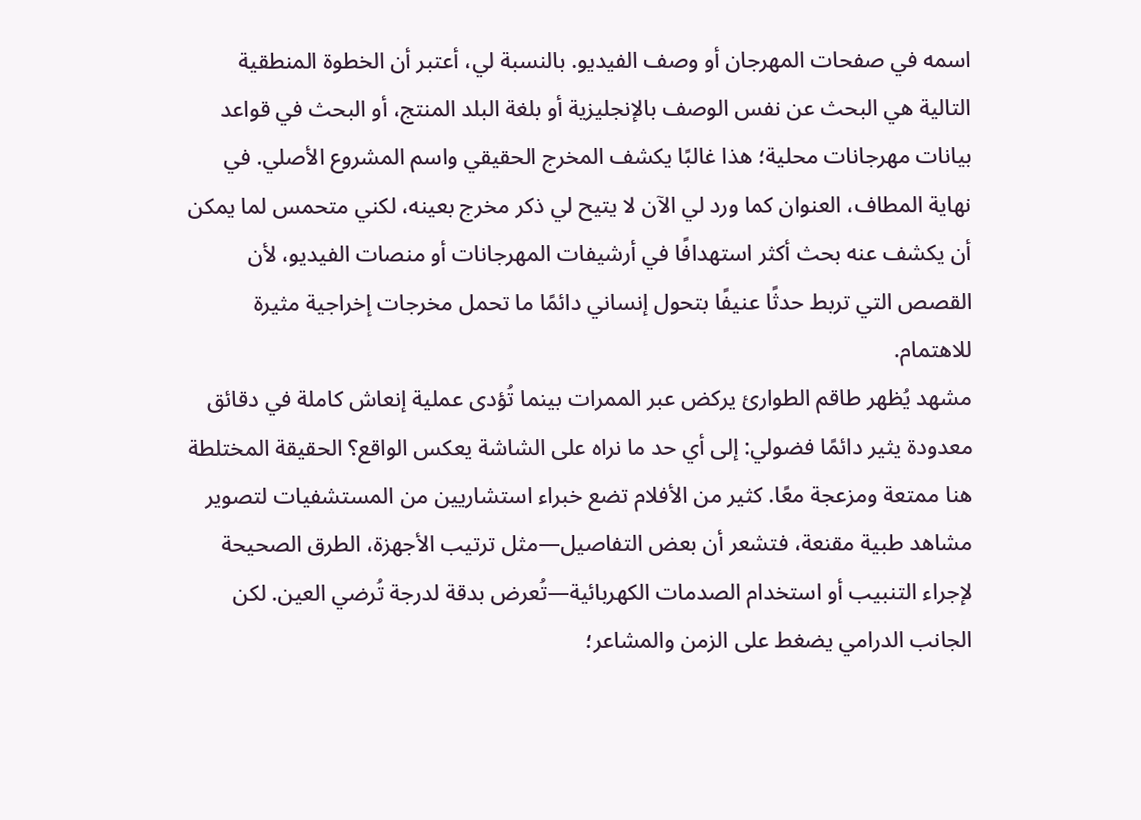اسمه في صفحات المهرجان أو وصف الفيديو. بالنسبة لي، أعتبر أن الخطوة المنطقية التالية هي البحث عن نفس الوصف بالإنجليزية أو بلغة البلد المنتج، أو البحث في قواعد بيانات مهرجانات محلية؛ هذا غالبًا يكشف المخرج الحقيقي واسم المشروع الأصلي. في نهاية المطاف، العنوان كما ورد لي الآن لا يتيح لي ذكر مخرج بعينه، لكني متحمس لما يمكن أن يكشف عنه بحث أكثر استهدافًا في أرشيفات المهرجانات أو منصات الفيديو، لأن القصص التي تربط حدثًا عنيفًا بتحول إنساني دائمًا ما تحمل مخرجات إخراجية مثيرة للاهتمام.
مشهد يُظهر طاقم الطوارئ يركض عبر الممرات بينما تُؤدى عملية إنعاش كاملة في دقائق معدودة يثير دائمًا فضولي: إلى أي حد ما نراه على الشاشة يعكس الواقع؟ الحقيقة المختلطة هنا ممتعة ومزعجة معًا. كثير من الأفلام تضع خبراء استشاريين من المستشفيات لتصوير مشاهد طبية مقنعة، فتشعر أن بعض التفاصيل—مثل ترتيب الأجهزة، الطرق الصحيحة لإجراء التنبيب أو استخدام الصدمات الكهربائية—تُعرض بدقة لدرجة تُرضي العين. لكن الجانب الدرامي يضغط على الزمن والمشاعر؛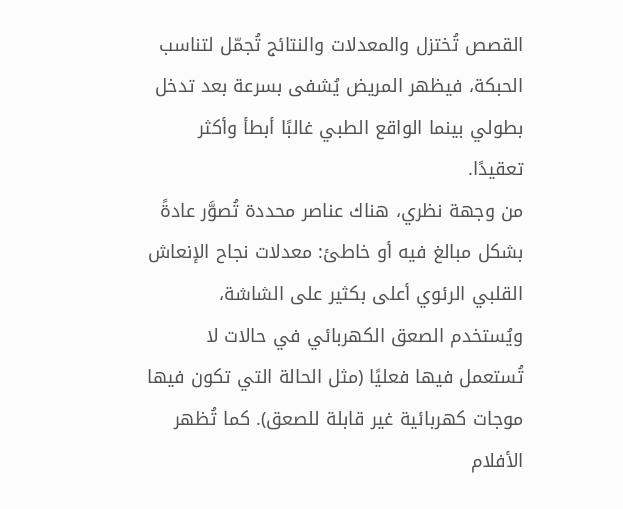القصص تُختزل والمعدلات والنتائج تُجمّل لتناسب الحبكة، فيظهر المريض يُشفى بسرعة بعد تدخل بطولي بينما الواقع الطبي غالبًا أبطأ وأكثر تعقيدًا.
من وجهة نظري، هناك عناصر محددة تُصوَّر عادةً بشكل مبالغ فيه أو خاطئ: معدلات نجاح الإنعاش القلبي الرئوي أعلى بكثير على الشاشة، ويُستخدم الصعق الكهربائي في حالات لا تُستعمل فيها فعليًا (مثل الحالة التي تكون فيها موجات كهربائية غير قابلة للصعق). كما تُظهر الأفلام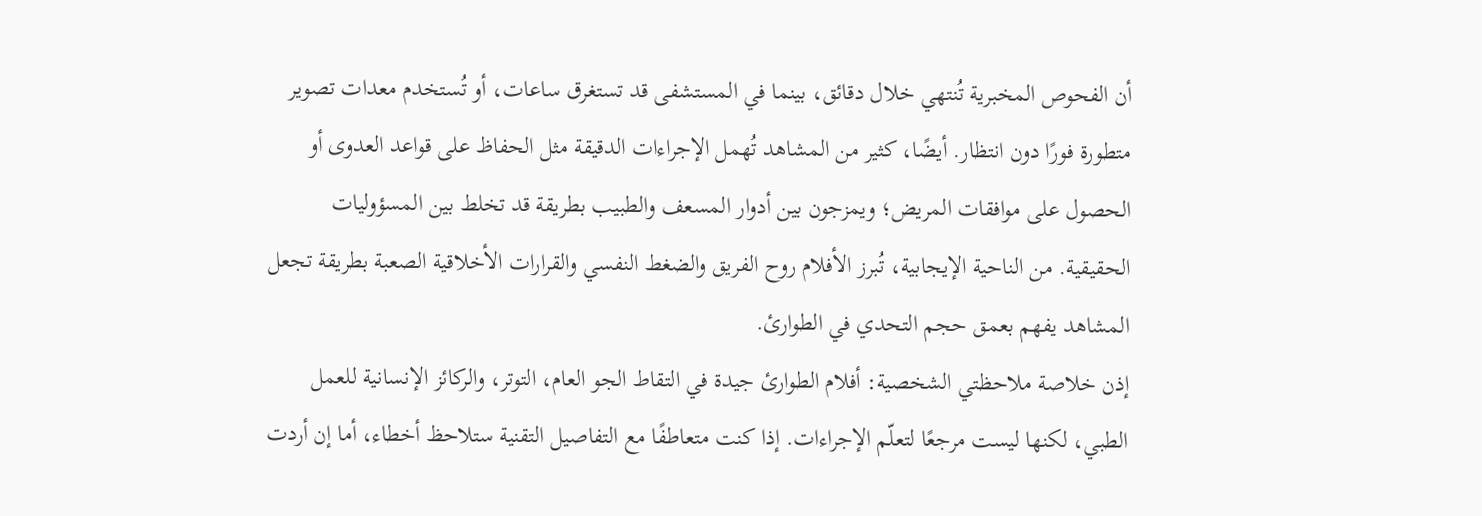أن الفحوص المخبرية تُنتهي خلال دقائق، بينما في المستشفى قد تستغرق ساعات، أو تُستخدم معدات تصوير متطورة فورًا دون انتظار. أيضًا، كثير من المشاهد تُهمل الإجراءات الدقيقة مثل الحفاظ على قواعد العدوى أو الحصول على موافقات المريض؛ ويمزجون بين أدوار المسعف والطبيب بطريقة قد تخلط بين المسؤوليات الحقيقية. من الناحية الإيجابية، تُبرز الأفلام روح الفريق والضغط النفسي والقرارات الأخلاقية الصعبة بطريقة تجعل المشاهد يفهم بعمق حجم التحدي في الطوارئ.
إذن خلاصة ملاحظتي الشخصية: أفلام الطوارئ جيدة في التقاط الجو العام، التوتر، والركائز الإنسانية للعمل الطبي، لكنها ليست مرجعًا لتعلّم الإجراءات. إذا كنت متعاطفًا مع التفاصيل التقنية ستلاحظ أخطاء، أما إن أردت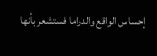إحساس الواقع والدراما فستشعر بأنها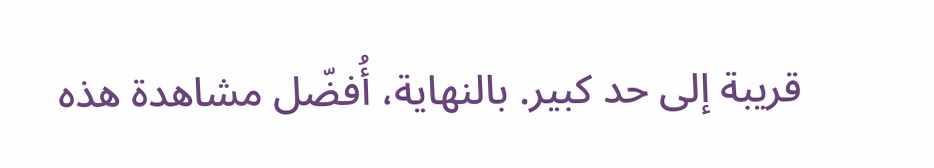قريبة إلى حد كبير. بالنهاية، أُفضّل مشاهدة هذه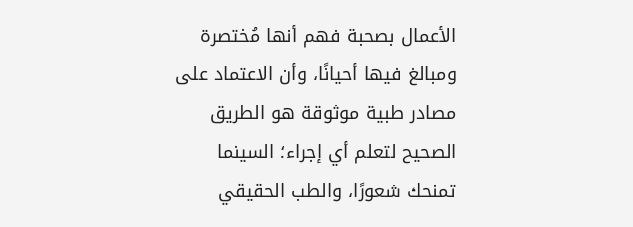الأعمال بصحبة فهم أنها مُختصرة ومبالغ فيها أحيانًا، وأن الاعتماد على مصادر طبية موثوقة هو الطريق الصحيح لتعلم أي إجراء؛ السينما تمنحك شعورًا، والطب الحقيقي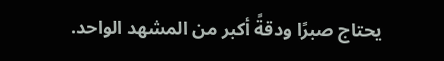يحتاج صبرًا ودقةً أكبر من المشهد الواحد.